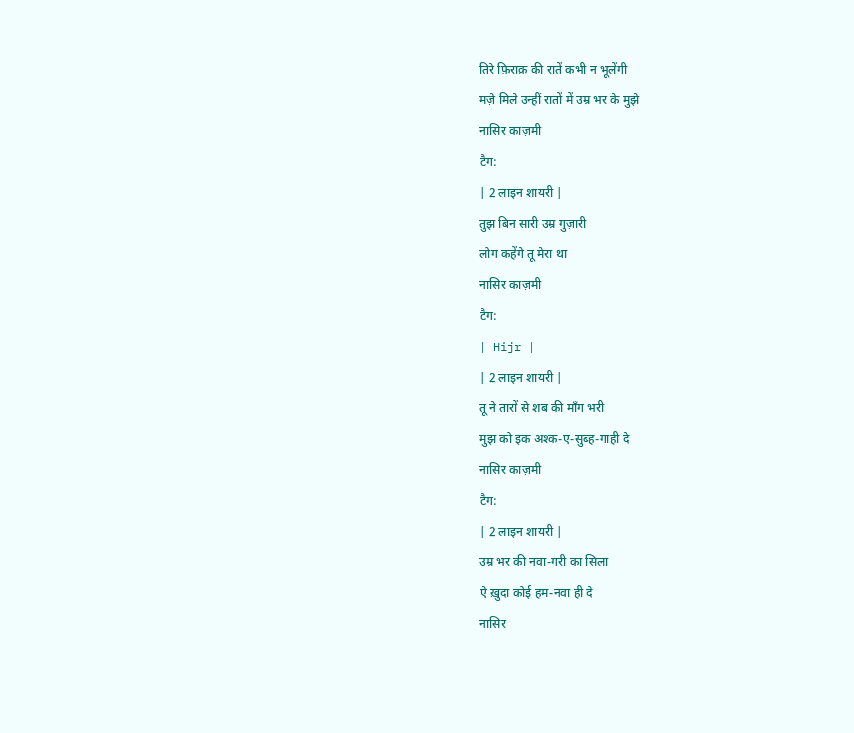तिरे फ़िराक़ की रातें कभी न भूलेंगी
मज़े मिले उन्हीं रातों में उम्र भर के मुझे
नासिर काज़मी
टैग:
| 2 लाइन शायरी |
तुझ बिन सारी उम्र गुज़ारी
लोग कहेंगे तू मेरा था
नासिर काज़मी
टैग:
| Hijr |
| 2 लाइन शायरी |
तू ने तारों से शब की माँग भरी
मुझ को इक अश्क-ए-सुब्ह-गाही दे
नासिर काज़मी
टैग:
| 2 लाइन शायरी |
उम्र भर की नवा-गरी का सिला
ऐ ख़ुदा कोई हम-नवा ही दे
नासिर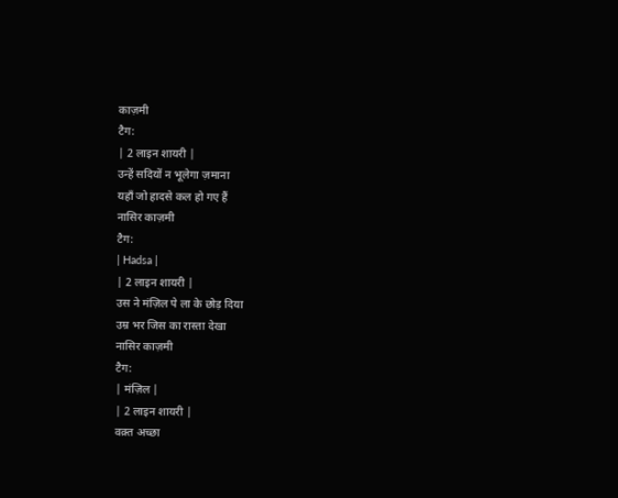काज़मी
टैग:
| 2 लाइन शायरी |
उन्हें सदियों न भूलेगा ज़माना
यहाँ जो हादसे कल हो गए हैं
नासिर काज़मी
टैग:
| Hadsa |
| 2 लाइन शायरी |
उस ने मंज़िल पे ला के छोड़ दिया
उम्र भर जिस का रास्ता देखा
नासिर काज़मी
टैग:
| मंज़िल |
| 2 लाइन शायरी |
वक़्त अच्छा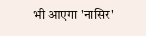भी आएगा 'नासिर'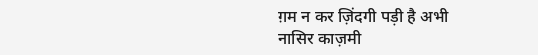ग़म न कर ज़िंदगी पड़ी है अभी
नासिर काज़मी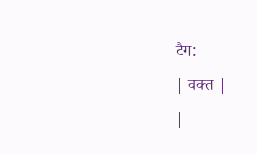टैग:
| वक्त |
|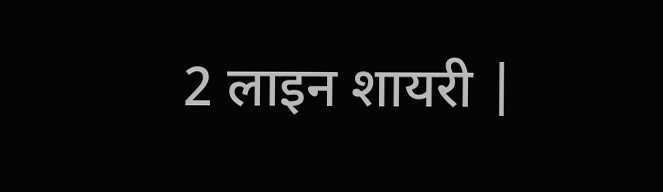2 लाइन शायरी |